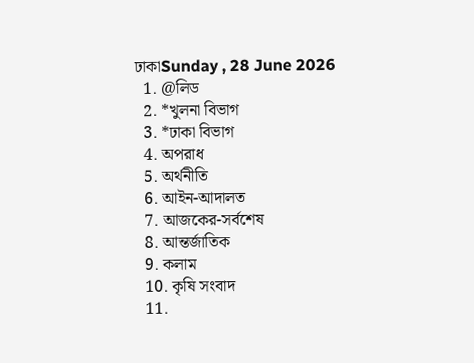ঢাকাSunday , 28 June 2026
  1. @লিড
  2. *খুলনা বিভাগ
  3. *ঢাকা বিভাগ
  4. অপরাধ
  5. অর্থনীতি
  6. আইন-আদালত
  7. আজকের-সর্বশেষ
  8. আন্তর্জাতিক
  9. কলাম
  10. কৃষি সংবাদ
  11.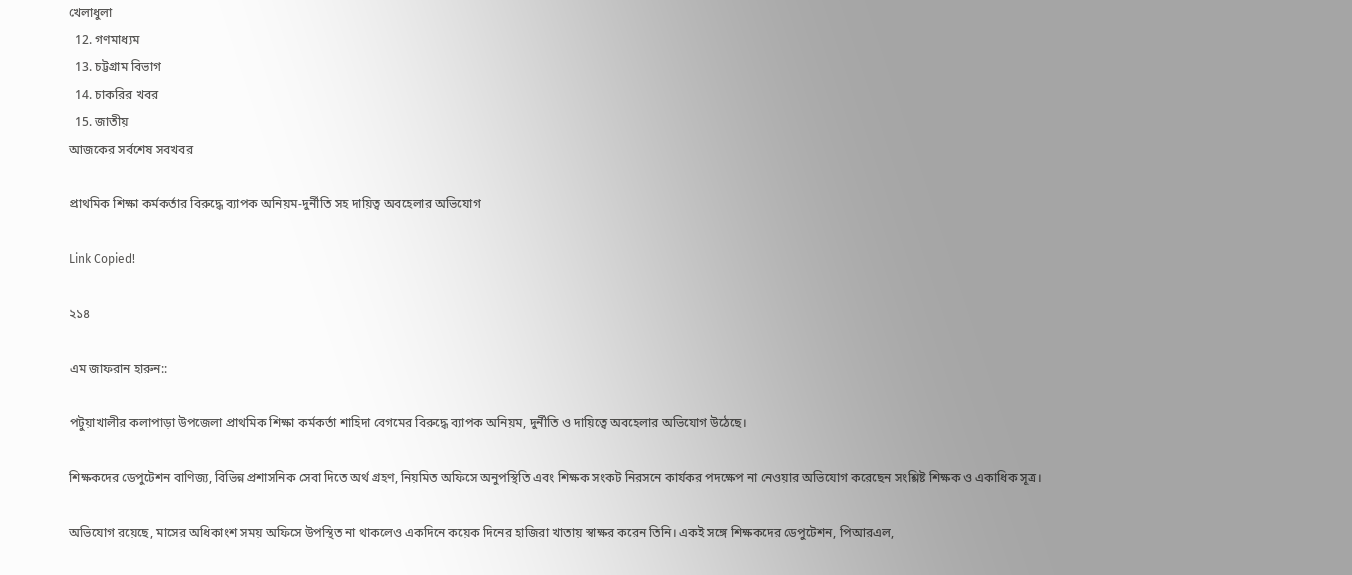খেলাধুলা
  12. গণমাধ্যম
  13. চট্টগ্রাম বিভাগ
  14. চাকরির খবর
  15. জাতীয়
আজকের সর্বশেষ সবখবর

প্রাথমিক শিক্ষা কর্মকর্তার বিরুদ্ধে ব্যাপক অনিয়ম-দুর্নীতি সহ দায়িত্ব অবহেলার অভিযোগ

Link Copied!

২১৪

এম জাফরান হারুন::

পটুয়াখালীর কলাপাড়া উপজেলা প্রাথমিক শিক্ষা কর্মকর্তা শাহিদা বেগমের বিরুদ্ধে ব্যাপক অনিয়ম, দুর্নীতি ও দায়িত্বে অবহেলার অভিযোগ উঠেছে।

শিক্ষকদের ডেপুটেশন বাণিজ্য, বিভিন্ন প্রশাসনিক সেবা দিতে অর্থ গ্রহণ, নিয়মিত অফিসে অনুপস্থিতি এবং শিক্ষক সংকট নিরসনে কার্যকর পদক্ষেপ না নেওয়ার অভিযোগ করেছেন সংশ্লিষ্ট শিক্ষক ও একাধিক সূত্র।

অভিযোগ রয়েছে, মাসের অধিকাংশ সময় অফিসে উপস্থিত না থাকলেও একদিনে কয়েক দিনের হাজিরা খাতায় স্বাক্ষর করেন তিনি। একই সঙ্গে শিক্ষকদের ডেপুটেশন, পিআরএল,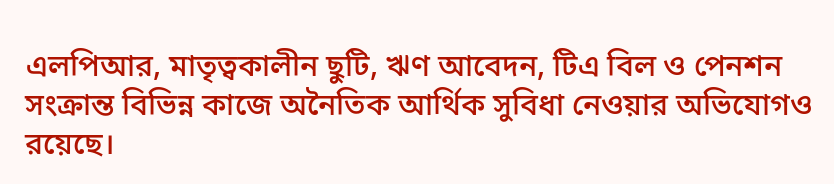এলপিআর, মাতৃত্বকালীন ছুটি, ঋণ আবেদন, টিএ বিল ও পেনশন সংক্রান্ত বিভিন্ন কাজে অনৈতিক আর্থিক সুবিধা নেওয়ার অভিযোগও রয়েছে।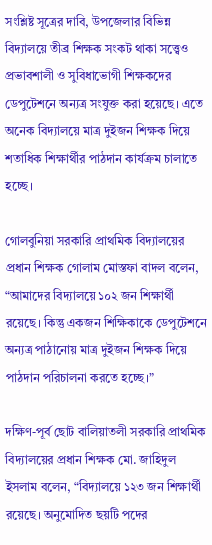সংশ্লিষ্ট সূত্রের দাবি, উপজেলার বিভিন্ন বিদ্যালয়ে তীব্র শিক্ষক সংকট থাকা সত্ত্বেও প্রভাবশালী ও সুবিধাভোগী শিক্ষকদের ডেপুটেশনে অন্যত্র সংযুক্ত করা হয়েছে। এতে অনেক বিদ্যালয়ে মাত্র দুইজন শিক্ষক দিয়ে শতাধিক শিক্ষার্থীর পাঠদান কার্যক্রম চালাতে হচ্ছে।

গোলবুনিয়া সরকারি প্রাথমিক বিদ্যালয়ের প্রধান শিক্ষক গোলাম মোস্তফা বাদল বলেন, “আমাদের বিদ্যালয়ে ১০২ জন শিক্ষার্থী রয়েছে। কিন্তু একজন শিক্ষিকাকে ডেপুটেশনে অন্যত্র পাঠানোয় মাত্র দুইজন শিক্ষক দিয়ে পাঠদান পরিচালনা করতে হচ্ছে।”

দক্ষিণ-পূর্ব ছোট বালিয়াতলী সরকারি প্রাথমিক বিদ্যালয়ের প্রধান শিক্ষক মো. জাহিদুল ইসলাম বলেন, “বিদ্যালয়ে ১২৩ জন শিক্ষার্থী রয়েছে। অনুমোদিত ছয়টি পদের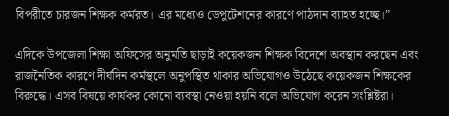বিপরীতে চারজন শিক্ষক কর্মরত। এর মধ্যেও ডেপুটেশনের কারণে পাঠদান ব্যাহত হচ্ছে।”

এদিকে উপজেলা শিক্ষা অফিসের অনুমতি ছাড়াই কয়েকজন শিক্ষক বিদেশে অবস্থান করছেন এবং রাজনৈতিক কারণে দীর্ঘদিন কর্মস্থলে অনুপস্থিত থাকার অভিযোগও উঠেছে কয়েকজন শিক্ষকের বিরুদ্ধে। এসব বিষয়ে কার্যকর কোনো ব্যবস্থা নেওয়া হয়নি বলে অভিযোগ করেন সংশ্লিষ্টরা।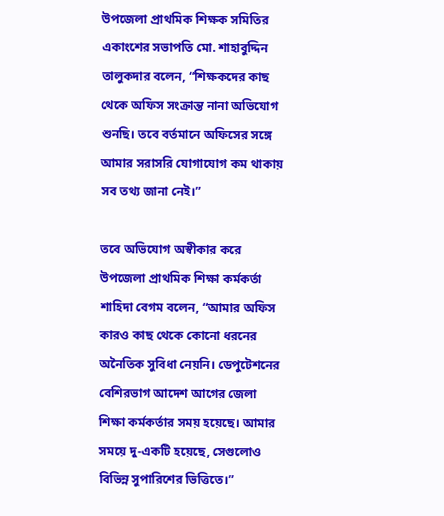উপজেলা প্রাথমিক শিক্ষক সমিতির একাংশের সভাপতি মো. শাহাবুদ্দিন তালুকদার বলেন, “শিক্ষকদের কাছ থেকে অফিস সংক্রান্ত নানা অভিযোগ শুনছি। তবে বর্তমানে অফিসের সঙ্গে আমার সরাসরি যোগাযোগ কম থাকায় সব তথ্য জানা নেই।”

তবে অভিযোগ অস্বীকার করে উপজেলা প্রাথমিক শিক্ষা কর্মকর্তা শাহিদা বেগম বলেন, “আমার অফিস কারও কাছ থেকে কোনো ধরনের অনৈতিক সুবিধা নেয়নি। ডেপুটেশনের বেশিরভাগ আদেশ আগের জেলা শিক্ষা কর্মকর্তার সময় হয়েছে। আমার সময়ে দু-একটি হয়েছে, সেগুলোও বিভিন্ন সুপারিশের ভিত্তিতে।”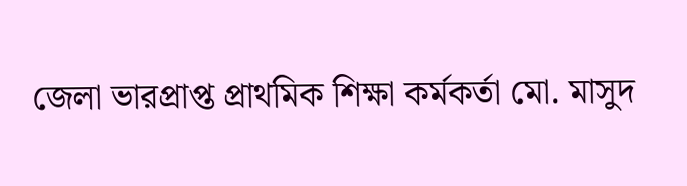জেলা ভারপ্রাপ্ত প্রাথমিক শিক্ষা কর্মকর্তা মো. মাসুদ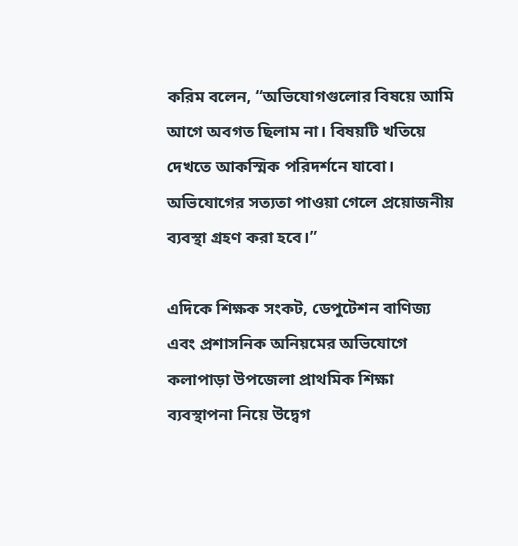করিম বলেন, “অভিযোগগুলোর বিষয়ে আমি আগে অবগত ছিলাম না। বিষয়টি খতিয়ে দেখতে আকস্মিক পরিদর্শনে যাবো। অভিযোগের সত্যতা পাওয়া গেলে প্রয়োজনীয় ব্যবস্থা গ্রহণ করা হবে।”

এদিকে শিক্ষক সংকট, ডেপুটেশন বাণিজ্য এবং প্রশাসনিক অনিয়মের অভিযোগে কলাপাড়া উপজেলা প্রাথমিক শিক্ষা ব্যবস্থাপনা নিয়ে উদ্বেগ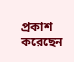প্রকাশ করেছেন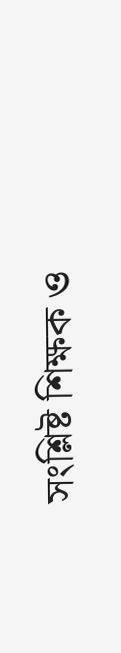সংশ্লিষ্ট শিক্ষক ও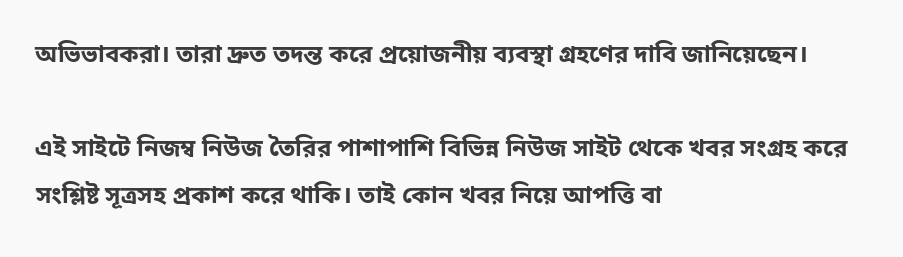অভিভাবকরা। তারা দ্রুত তদন্ত করে প্রয়োজনীয় ব্যবস্থা গ্রহণের দাবি জানিয়েছেন।

এই সাইটে নিজম্ব নিউজ তৈরির পাশাপাশি বিভিন্ন নিউজ সাইট থেকে খবর সংগ্রহ করে সংশ্লিষ্ট সূত্রসহ প্রকাশ করে থাকি। তাই কোন খবর নিয়ে আপত্তি বা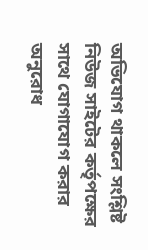অভিযোগ থাকলে সংশ্লিষ্ট নিউজ সাইটের কর্তৃপক্ষের সাথে যোগাযোগ করার অনুরোধ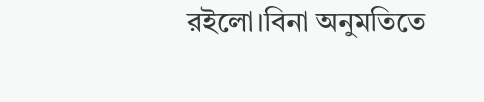রইলো।বিনা অনুমতিতে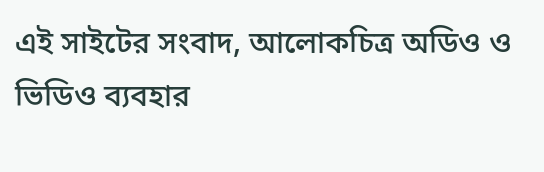এই সাইটের সংবাদ, আলোকচিত্র অডিও ও ভিডিও ব্যবহার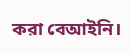করা বেআইনি।